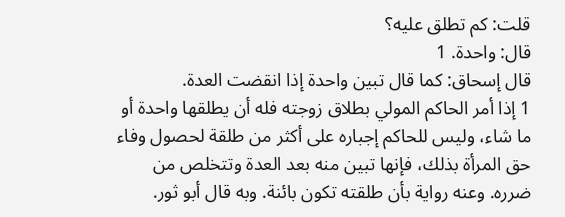قلت: كم تطلق عليه؟
قال: واحدة. 1
قال إسحاق: كما قال تبين واحدة إذا انقضت العدة.
1 إذا أمر الحاكم المولي بطلاق زوجته فله أن يطلقها واحدة أو ما شاء، وليس للحاكم إجباره على أكثر من طلقة لحصول وفاء حق المرأة بذلك، فإنها تبين منه بعد العدة وتتخلص من ضرره. وعنه رواية بأن طلقته تكون بائنة. وبه قال أبو ثور.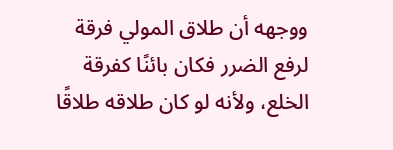ووجهه أن طلاق المولي فرقة لرفع الضرر فكان بائنًا كفرقة الخلع، ولأنه لو كان طلاقه طلاقًا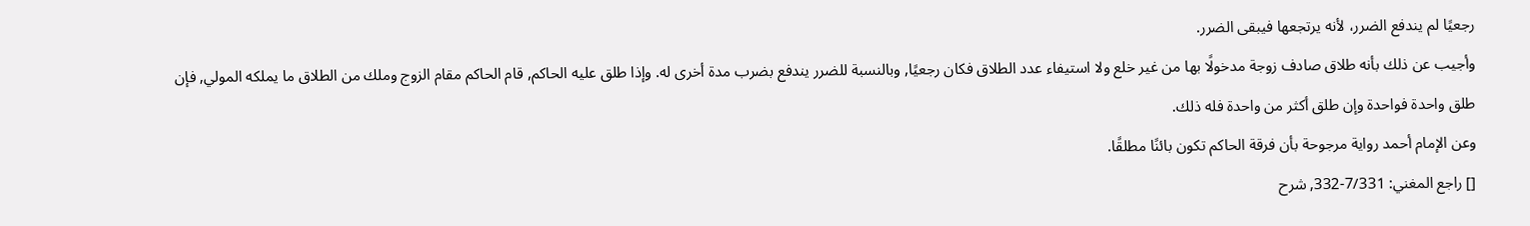رجعيًا لم يندفع الضرر، لأنه يرتجعها فيبقى الضرر.
وأجيب عن ذلك بأنه طلاق صادف زوجة مدخولًا بها من غير خلع ولا استيفاء عدد الطلاق فكان رجعيًا, وبالنسبة للضرر يندفع بضرب مدة أخرى له. وإذا طلق عليه الحاكم, قام الحاكم مقام الزوج وملك من الطلاق ما يملكه المولي, فإن طلق واحدة فواحدة وإن طلق أكثر من واحدة فله ذلك.
وعن الإمام أحمد رواية مرجوحة بأن فرقة الحاكم تكون بائنًا مطلقًا.
[] راجع المغني: 7/331-332, شرح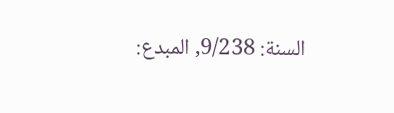السنة: 9/238, المبدع: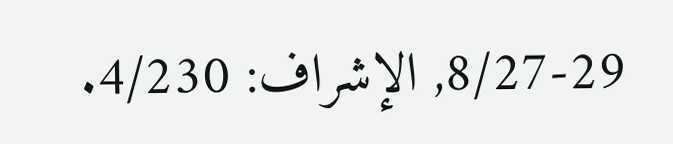8/27-29, الإشراف: 4/230.